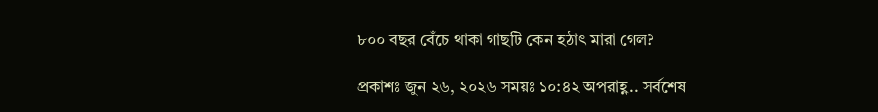৮০০ বছর বেঁচে থাকা গাছটি কেন হঠাৎ মারা গেল?

প্রকাশঃ জুন ২৬, ২০২৬ সময়ঃ ১০:৪২ অপরাহ্ণ.. সর্বশেষ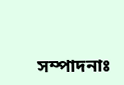সম্পাদনাঃ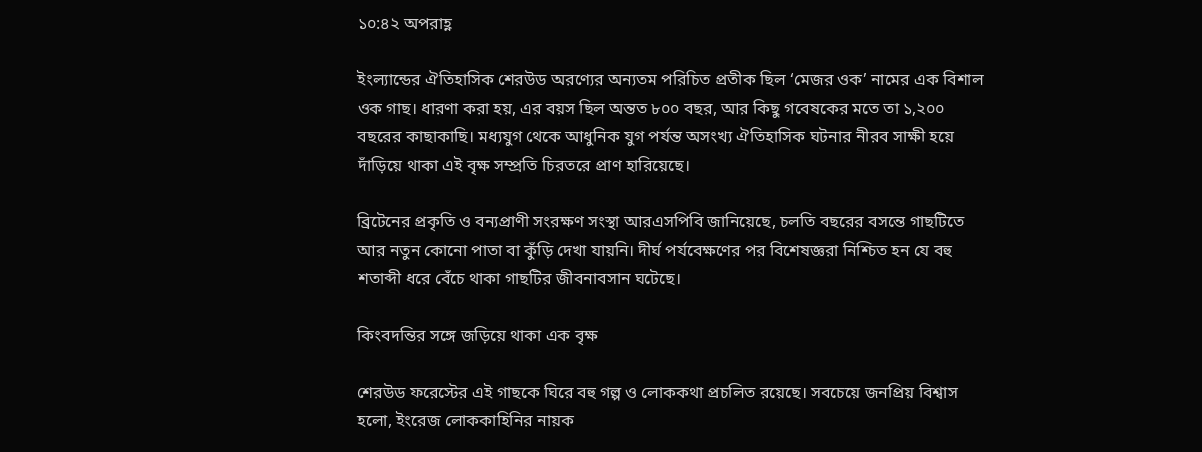১০:৪২ অপরাহ্ণ

ইংল্যান্ডের ঐতিহাসিক শেরউড অরণ্যের অন্যতম পরিচিত প্রতীক ছিল ‘মেজর ওক’ নামের এক বিশাল ওক গাছ। ধারণা করা হয়, এর বয়স ছিল অন্তত ৮০০ বছর, আর কিছু গবেষকের মতে তা ১,২০০ বছরের কাছাকাছি। মধ্যযুগ থেকে আধুনিক যুগ পর্যন্ত অসংখ্য ঐতিহাসিক ঘটনার নীরব সাক্ষী হয়ে দাঁড়িয়ে থাকা এই বৃক্ষ সম্প্রতি চিরতরে প্রাণ হারিয়েছে।

ব্রিটেনের প্রকৃতি ও বন্যপ্রাণী সংরক্ষণ সংস্থা আরএসপিবি জানিয়েছে, চলতি বছরের বসন্তে গাছটিতে আর নতুন কোনো পাতা বা কুঁড়ি দেখা যায়নি। দীর্ঘ পর্যবেক্ষণের পর বিশেষজ্ঞরা নিশ্চিত হন যে বহু শতাব্দী ধরে বেঁচে থাকা গাছটির জীবনাবসান ঘটেছে।

কিংবদন্তির সঙ্গে জড়িয়ে থাকা এক বৃক্ষ

শেরউড ফরেস্টের এই গাছকে ঘিরে বহু গল্প ও লোককথা প্রচলিত রয়েছে। সবচেয়ে জনপ্রিয় বিশ্বাস হলো, ইংরেজ লোককাহিনির নায়ক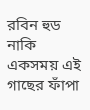রবিন হুড নাকি একসময় এই গাছের ফাঁপা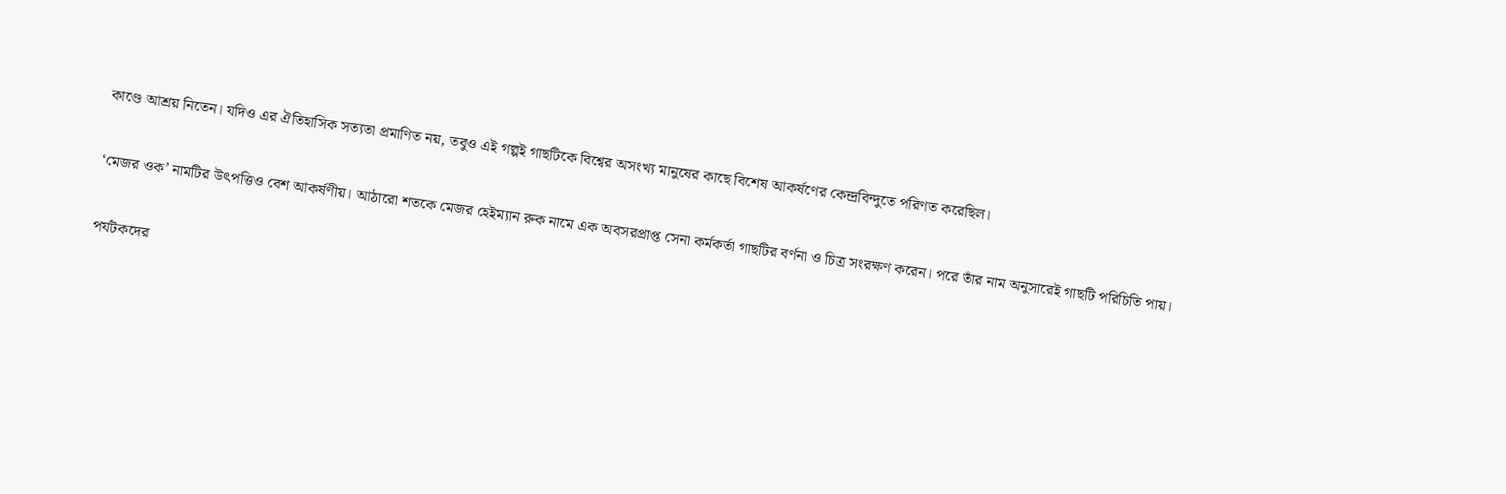কাণ্ডে আশ্রয় নিতেন। যদিও এর ঐতিহাসিক সত্যতা প্রমাণিত নয়, তবুও এই গল্পই গাছটিকে বিশ্বের অসংখ্য মানুষের কাছে বিশেষ আকর্ষণের কেন্দ্রবিন্দুতে পরিণত করেছিল।

‘মেজর ওক’ নামটির উৎপত্তিও বেশ আকর্ষণীয়। আঠারো শতকে মেজর হেইম্যান রুক নামে এক অবসরপ্রাপ্ত সেনা কর্মকর্তা গাছটির বর্ণনা ও চিত্র সংরক্ষণ করেন। পরে তাঁর নাম অনুসারেই গাছটি পরিচিতি পায়।

পর্যটকদের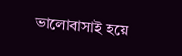ভালোবাসাই হয়ে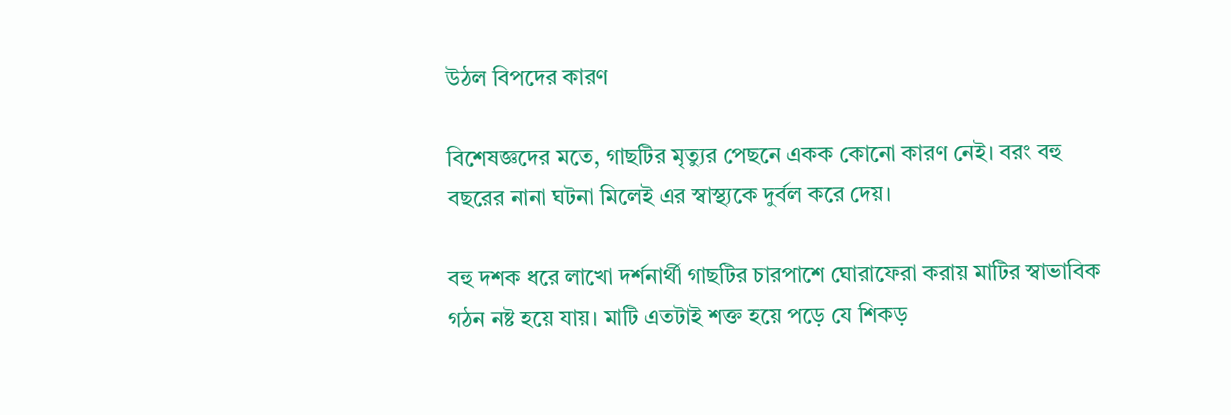উঠল বিপদের কারণ

বিশেষজ্ঞদের মতে, গাছটির মৃত্যুর পেছনে একক কোনো কারণ নেই। বরং বহু বছরের নানা ঘটনা মিলেই এর স্বাস্থ্যকে দুর্বল করে দেয়।

বহু দশক ধরে লাখো দর্শনার্থী গাছটির চারপাশে ঘোরাফেরা করায় মাটির স্বাভাবিক গঠন নষ্ট হয়ে যায়। মাটি এতটাই শক্ত হয়ে পড়ে যে শিকড়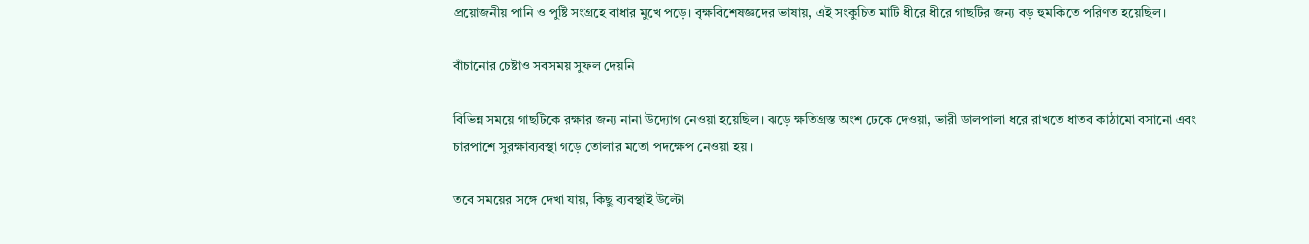প্রয়োজনীয় পানি ও পুষ্টি সংগ্রহে বাধার মুখে পড়ে। বৃক্ষবিশেষজ্ঞদের ভাষায়, এই সংকুচিত মাটি ধীরে ধীরে গাছটির জন্য বড় হুমকিতে পরিণত হয়েছিল।

বাঁচানোর চেষ্টাও সবসময় সুফল দেয়নি

বিভিন্ন সময়ে গাছটিকে রক্ষার জন্য নানা উদ্যোগ নেওয়া হয়েছিল। ঝড়ে ক্ষতিগ্রস্ত অংশ ঢেকে দেওয়া, ভারী ডালপালা ধরে রাখতে ধাতব কাঠামো বসানো এবং চারপাশে সুরক্ষাব্যবস্থা গড়ে তোলার মতো পদক্ষেপ নেওয়া হয়।

তবে সময়ের সঙ্গে দেখা যায়, কিছু ব্যবস্থাই উল্টো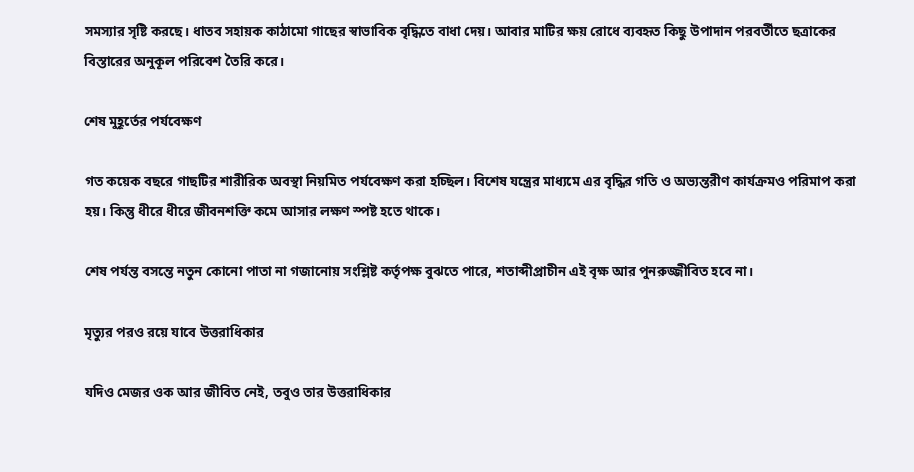সমস্যার সৃষ্টি করছে। ধাতব সহায়ক কাঠামো গাছের স্বাভাবিক বৃদ্ধিতে বাধা দেয়। আবার মাটির ক্ষয় রোধে ব্যবহৃত কিছু উপাদান পরবর্তীতে ছত্রাকের বিস্তারের অনুকূল পরিবেশ তৈরি করে।

শেষ মুহূর্তের পর্যবেক্ষণ

গত কয়েক বছরে গাছটির শারীরিক অবস্থা নিয়মিত পর্যবেক্ষণ করা হচ্ছিল। বিশেষ যন্ত্রের মাধ্যমে এর বৃদ্ধির গতি ও অভ্যন্তরীণ কার্যক্রমও পরিমাপ করা হয়। কিন্তু ধীরে ধীরে জীবনশক্তি কমে আসার লক্ষণ স্পষ্ট হতে থাকে।

শেষ পর্যন্ত বসন্তে নতুন কোনো পাতা না গজানোয় সংশ্লিষ্ট কর্তৃপক্ষ বুঝতে পারে, শতাব্দীপ্রাচীন এই বৃক্ষ আর পুনরুজ্জীবিত হবে না।

মৃত্যুর পরও রয়ে যাবে উত্তরাধিকার

যদিও মেজর ওক আর জীবিত নেই, তবুও তার উত্তরাধিকার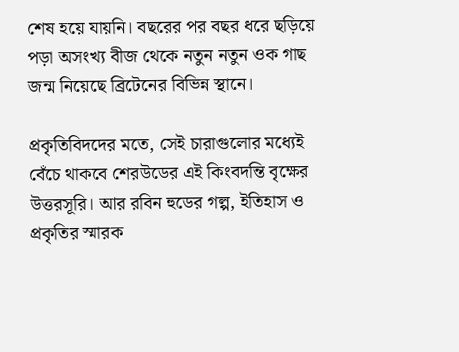শেষ হয়ে যায়নি। বছরের পর বছর ধরে ছড়িয়ে পড়া অসংখ্য বীজ থেকে নতুন নতুন ওক গাছ জন্ম নিয়েছে ব্রিটেনের বিভিন্ন স্থানে।

প্রকৃতিবিদদের মতে, সেই চারাগুলোর মধ্যেই বেঁচে থাকবে শেরউডের এই কিংবদন্তি বৃক্ষের উত্তরসূরি। আর রবিন হুডের গল্প, ইতিহাস ও প্রকৃতির স্মারক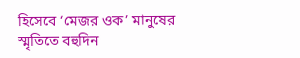হিসেবে ‘মেজর ওক’ মানুষের স্মৃতিতে বহুদিন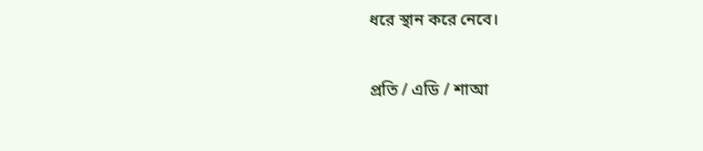ধরে স্থান করে নেবে।

প্রতি / এডি / শাআ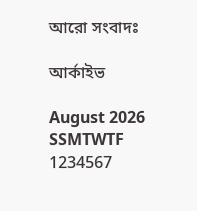আরো সংবাদঃ

আর্কাইভ

August 2026
SSMTWTF
1234567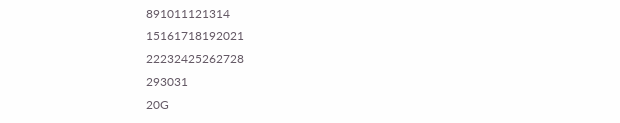891011121314
15161718192021
22232425262728
293031
20G